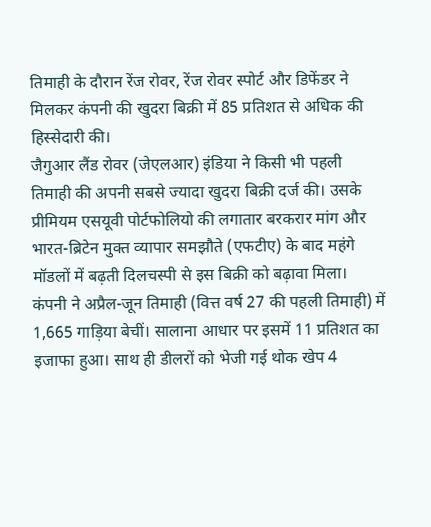तिमाही के दौरान रेंज रोवर, रेंज रोवर स्पोर्ट और डिफेंडर ने मिलकर कंपनी की खुदरा बिक्री में 85 प्रतिशत से अधिक की हिस्सेदारी की।
जैगुआर लैंड रोवर (जेएलआर) इंडिया ने किसी भी पहली तिमाही की अपनी सबसे ज्यादा खुदरा बिक्री दर्ज की। उसके प्रीमियम एसयूवी पोर्टफोलियो की लगातार बरकरार मांग और भारत-ब्रिटेन मुक्त व्यापार समझौते (एफटीए) के बाद महंगे मॉडलों में बढ़ती दिलचस्पी से इस बिक्री को बढ़ावा मिला।
कंपनी ने अप्रैल-जून तिमाही (वित्त वर्ष 27 की पहली तिमाही) में 1,665 गाड़िया बेचीं। सालाना आधार पर इसमें 11 प्रतिशत का इजाफा हुआ। साथ ही डीलरों को भेजी गई थोक खेप 4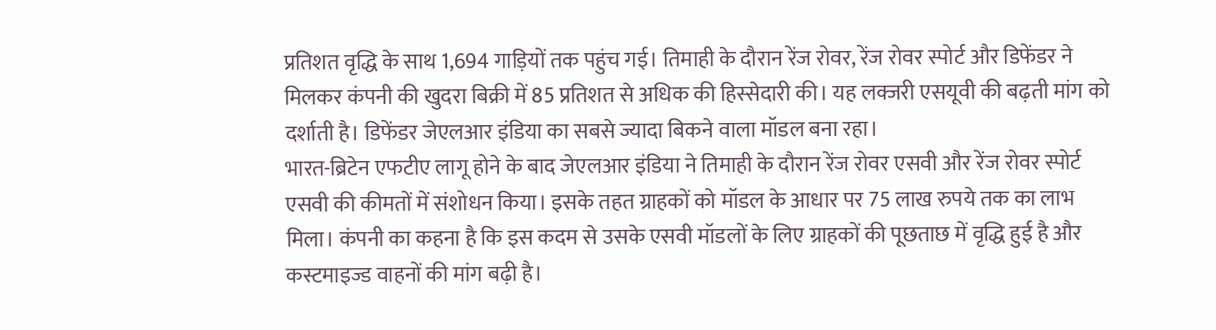प्रतिशत वृद्धि के साथ 1,694 गाड़ियों तक पहुंच गई। तिमाही के दौरान रेंज रोवर, रेंज रोवर स्पोर्ट और डिफेंडर ने मिलकर कंपनी की खुदरा बिक्री में 85 प्रतिशत से अधिक की हिस्सेदारी की। यह लक्जरी एसयूवी की बढ़ती मांग को दर्शाती है। डिफेंडर जेएलआर इंडिया का सबसे ज्यादा बिकने वाला मॉडल बना रहा।
भारत-ब्रिटेन एफटीए लागू होने के बाद जेएलआर इंडिया ने तिमाही के दौरान रेंज रोवर एसवी और रेंज रोवर स्पोर्ट एसवी की कीमतों में संशोधन किया। इसके तहत ग्राहकों को मॉडल के आधार पर 75 लाख रुपये तक का लाभ मिला। कंपनी का कहना है कि इस कदम से उसके एसवी मॉडलों के लिए ग्राहकों की पूछताछ में वृद्धि हुई है और कस्टमाइज्ड वाहनों की मांग बढ़ी है।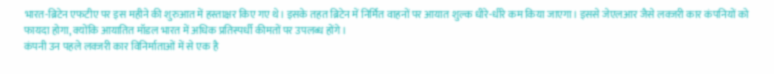भारत-ब्रिटेन एफटीए पर इस महीने की शुरुआत में हस्ताक्षर किए गए थे। इसके तहत ब्रिटेन में निर्मित वाहनों पर आयात शुल्क धीरे-धीरे कम किया जाएगा। इससे जेएलआर जैसे लक्जरी कार कंपनियों को फायदा होगा, क्योंकि आयातित मॉडल भारत में अधिक प्रतिस्पर्धी कीमतों पर उपलब्ध होंगे।
कंपनी उन पहले लक्जरी कार विनिर्माताओं में से एक है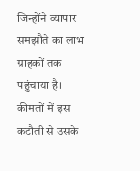जिन्होंने व्यापार समझौते का लाभ ग्राहकों तक पहुंचाया है। कीमतों में इस कटौती से उसके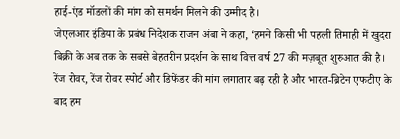हाई-एंड मॉडलों की मांग को समर्थन मिलने की उम्मीद है।
जेएलआर इंडिया के प्रबंध निदेशक राजन अंबा ने कहा, ‘हमने किसी भी पहली तिमाही में खुदरा बिक्री के अब तक के सबसे बेहतरीन प्रदर्शन के साथ वित्त वर्ष 27 की मज़बूत शुरुआत की है। रेंज रोवर, रेंज रोवर स्पोर्ट और डिफेंडर की मांग लगातार बढ़ रही है और भारत-ब्रिटेन एफटीए के बाद हम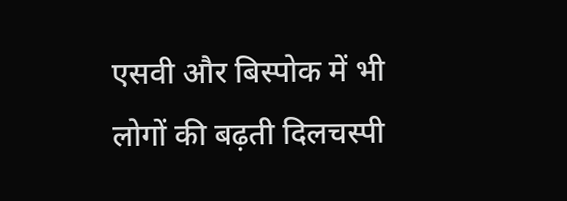एसवी और बिस्पोक में भी लोगों की बढ़ती दिलचस्पी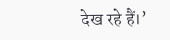देख रहे हैं।’